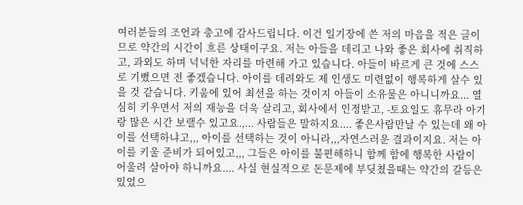여러분들의 조언과 충고에 감사드립니다. 이건 일기장에 쓴 저의 마음을 적은 글이므로 약간의 시간이 흐른 상태이구요. 저는 아들을 데리고 나와 좋은 회사에 취직하고, 과외도 하며 넉넉한 자리를 마련해 가고 있습니다. 아들이 바르게 큰 것에 스스로 기뻤으면 전 좋겠습니다. 아이를 데려와도 제 인생도 미련없이 행복하게 살수 있을 것 같습니다. 키움에 있어 최선을 하는 것이지 아들이 소유물은 아니니까요... 열심히 키우면서 저의 재능을 더욱 살리고, 회사에서 인정받고, -토요일도 휴무라 아기랑 많은 시간 보랠수 있고요.,... 사람들은 말하지요.... 좋은사람만날 수 있는데 왜 아이를 선택하냐고,,, 아이를 선택하는 것이 아니라,,,자연스러운 결과이지요. 저는 아이를 키울 준비가 되어있고,,, 그들은 아이를 불편해하니 함께 함에 행복한 사람이 어울려 살아야 하니까요.... 사실 현실적으로 돈문제에 부딪쳤을때는 약간의 갈등은 있었으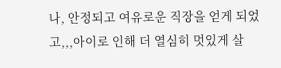나, 안정되고 여유로운 직장을 얻게 되었고,,,아이로 인해 더 열심히 멋있게 살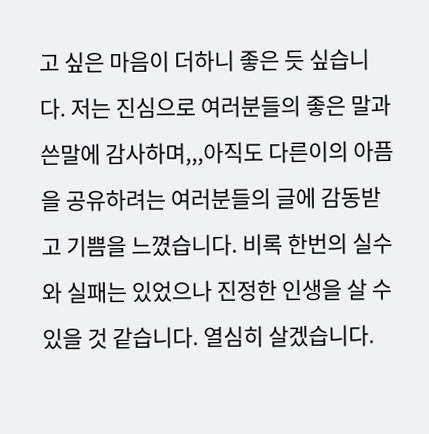고 싶은 마음이 더하니 좋은 듯 싶습니다. 저는 진심으로 여러분들의 좋은 말과 쓴말에 감사하며,,,아직도 다른이의 아픔을 공유하려는 여러분들의 글에 감동받고 기쁨을 느꼈습니다. 비록 한번의 실수와 실패는 있었으나 진정한 인생을 살 수 있을 것 같습니다. 열심히 살겠습니다.